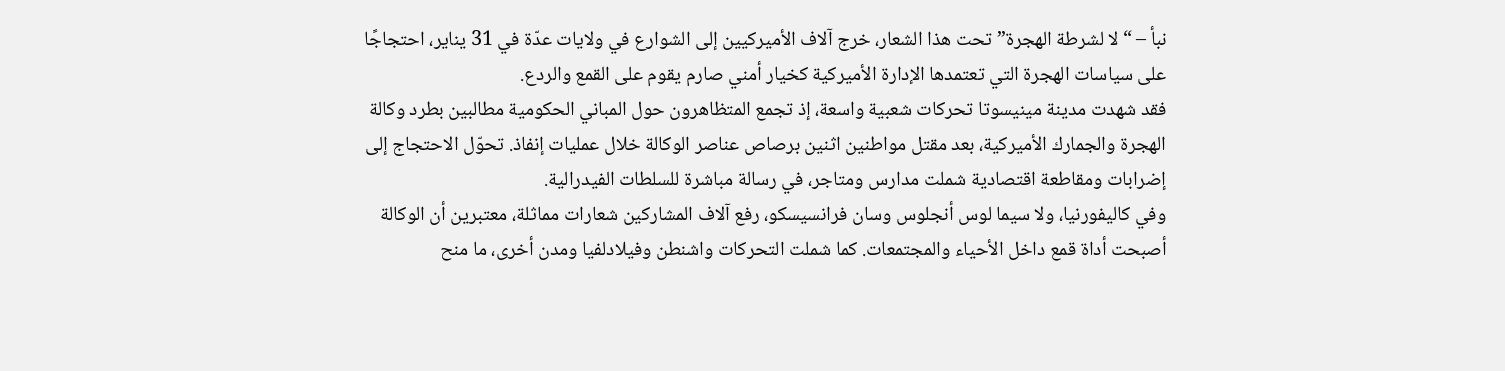نبأ – “لا لشرطة الهجرة” تحت هذا الشعار، خرج آلاف الأميركيين إلى الشوارع في ولايات عدّة في 31 يناير، احتجاجًا على سياسات الهجرة التي تعتمدها الإدارة الأميركية كخيار أمني صارم يقوم على القمع والردع.
فقد شهدت مدينة مينيسوتا تحركات شعبية واسعة، إذ تجمع المتظاهرون حول المباني الحكومية مطالبين بطرد وكالة الهجرة والجمارك الأميركية، بعد مقتل مواطنين اثنين برصاص عناصر الوكالة خلال عمليات إنفاذ. تحوّل الاحتجاج إلى إضرابات ومقاطعة اقتصادية شملت مدارس ومتاجر، في رسالة مباشرة للسلطات الفيدرالية.
وفي كاليفورنيا، ولا سيما لوس أنجلوس وسان فرانسيسكو، رفع آلاف المشاركين شعارات مماثلة، معتبرين أن الوكالة أصبحت أداة قمع داخل الأحياء والمجتمعات. كما شملت التحركات واشنطن وفيلادلفيا ومدن أخرى، ما منح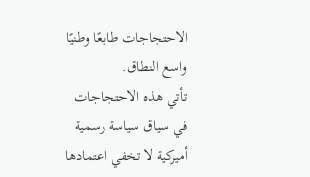الاحتجاجات طابعًا وطنيًا واسع النطاق.
تأتي هذه الاحتجاجات في سياق سياسة رسمية أميركية لا تخفي اعتمادها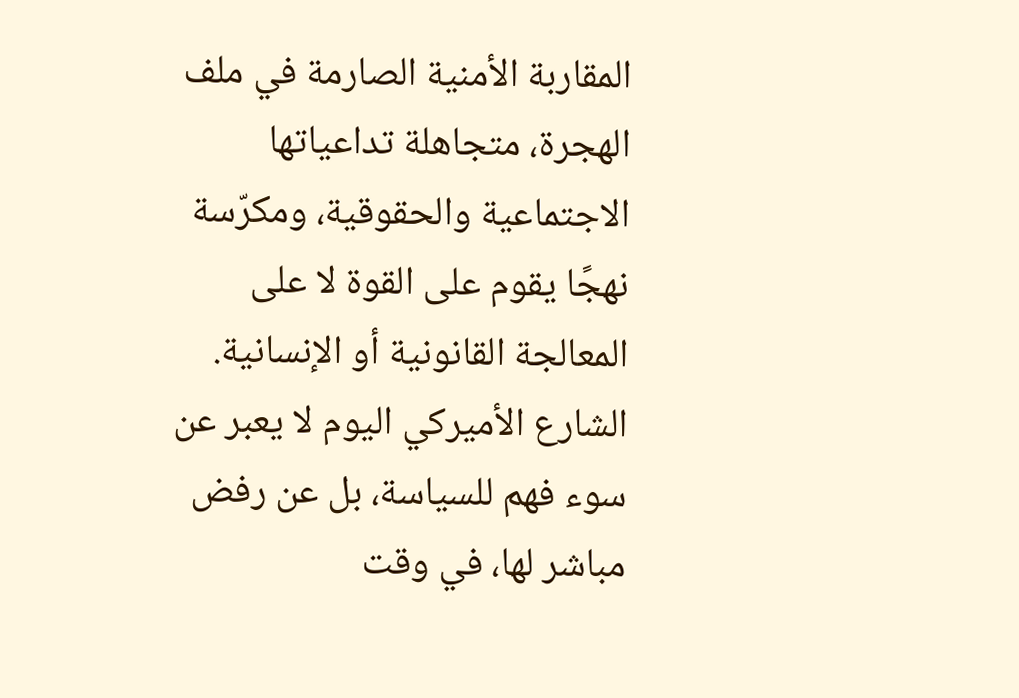المقاربة الأمنية الصارمة في ملف الهجرة، متجاهلة تداعياتها الاجتماعية والحقوقية، ومكرّسة نهجًا يقوم على القوة لا على المعالجة القانونية أو الإنسانية.
الشارع الأميركي اليوم لا يعبر عن سوء فهم للسياسة، بل عن رفض مباشر لها، في وقت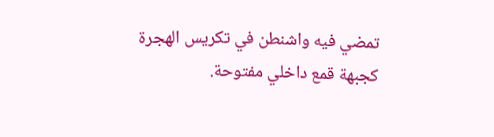تمضي فيه واشنطن في تكريس الهجرة كجبهة قمع داخلي مفتوحة.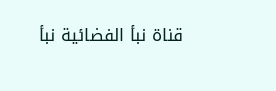قناة نبأ الفضائية نبأ